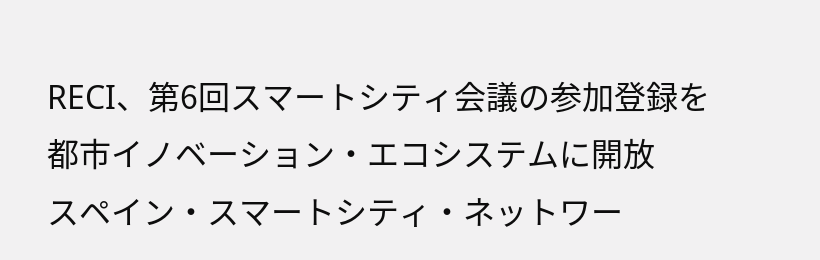RECI、第6回スマートシティ会議の参加登録を都市イノベーション・エコシステムに開放
スペイン・スマートシティ・ネットワー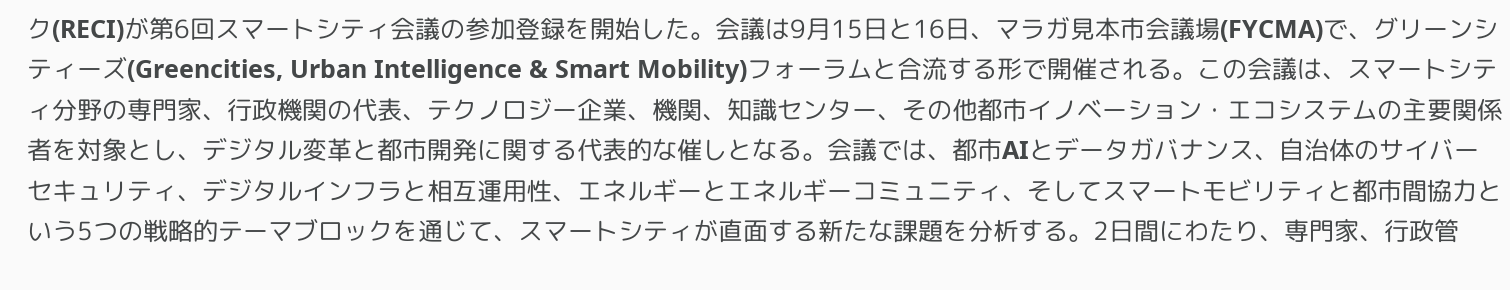ク(RECI)が第6回スマートシティ会議の参加登録を開始した。会議は9月15日と16日、マラガ見本市会議場(FYCMA)で、グリーンシティーズ(Greencities, Urban Intelligence & Smart Mobility)フォーラムと合流する形で開催される。この会議は、スマートシティ分野の専門家、行政機関の代表、テクノロジー企業、機関、知識センター、その他都市イノベーション・エコシステムの主要関係者を対象とし、デジタル変革と都市開発に関する代表的な催しとなる。会議では、都市AIとデータガバナンス、自治体のサイバーセキュリティ、デジタルインフラと相互運用性、エネルギーとエネルギーコミュニティ、そしてスマートモビリティと都市間協力という5つの戦略的テーマブロックを通じて、スマートシティが直面する新たな課題を分析する。2日間にわたり、専門家、行政管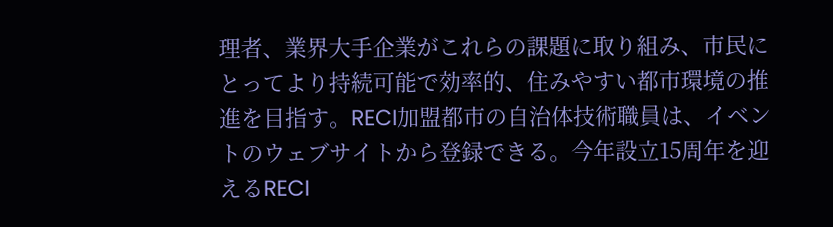理者、業界大手企業がこれらの課題に取り組み、市民にとってより持続可能で効率的、住みやすい都市環境の推進を目指す。RECI加盟都市の自治体技術職員は、イベントのウェブサイトから登録できる。今年設立15周年を迎えるRECI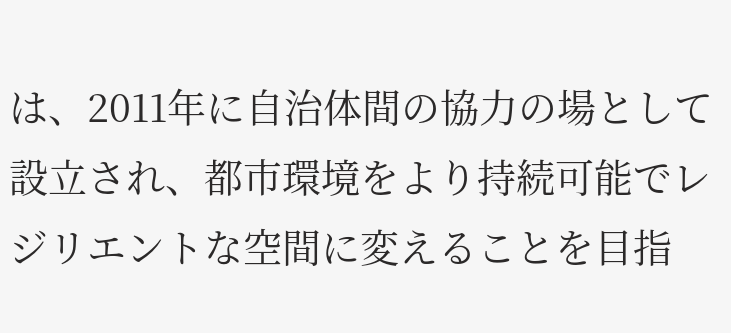は、2011年に自治体間の協力の場として設立され、都市環境をより持続可能でレジリエントな空間に変えることを目指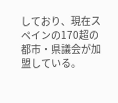しており、現在スペインの170超の都市・県議会が加盟している。